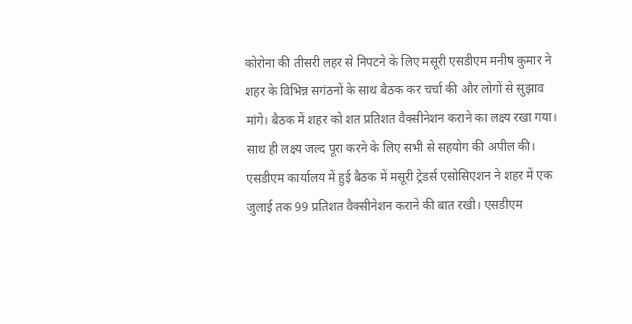कोरोना की तीसरी लहर से निपटने के लिए मसूरी एसडीएम मनीष कुमार ने शहर के विभिन्न सगंठनों के साथ बैठक कर चर्चा की और लोगों से सुझाव मांगे। बैठक में शहर को शत प्रतिशत वैक्सीनेशन कराने का लक्ष्य रखा गया। साथ ही लक्ष्य जल्द पूरा करने के लिए सभी से सहयोग की अपील की।
एसडीएम कार्यालय में हुई बैठक में मसूरी ट्रेडर्स एसोसिएशन ने शहर में एक जुलाई तक 99 प्रतिशत वैक्सीनेशन कराने की बात रखी। एसडीएम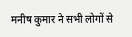मनीष कुमार ने सभी लोगों से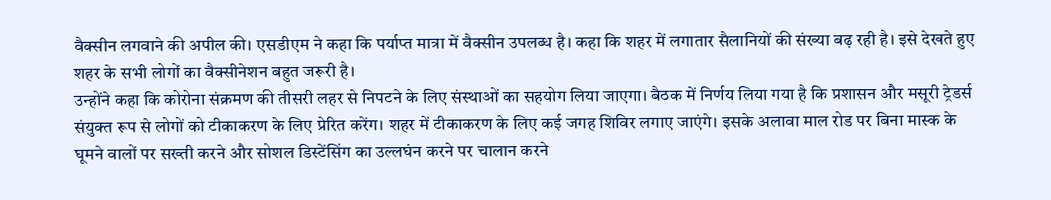वैक्सीन लगवाने की अपील की। एसडीएम ने कहा कि पर्याप्त मात्रा में वैक्सीन उपलब्ध है। कहा कि शहर में लगातार सैलानियों की संख्या बढ़ रही है। इसे देखते हुए शहर के सभी लोगों का वैक्सीनेशन बहुत जरूरी है।
उन्होंने कहा कि कोरोना संक्रमण की तीसरी लहर से निपटने के लिए संस्थाओं का सहयोग लिया जाएगा। बैठक में निर्णय लिया गया है कि प्रशासन और मसूरी ट्रेडर्स संयुक्त रूप से लोगों को टीकाकरण के लिए प्रेरित करेंग। शहर में टीकाकरण के लिए कई जगह शिविर लगाए जाएंगे। इसके अलावा माल रोड पर बिना मास्क के घूमने वालों पर सख्ती करने और सोशल डिस्टेंसिंग का उल्लघंन करने पर चालान करने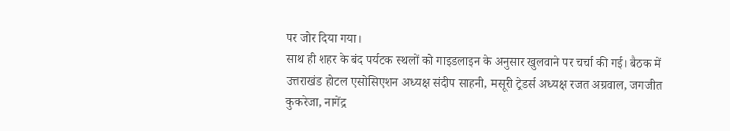पर जोर दिया गया।
साथ ही शहर के बंद पर्यटक स्थलों को गाइडलाइन के अनुसार खुलवाने पर चर्चा की गई। बैठक में उत्तराखंड होटल एसोसिएशन अध्यक्ष संदीप साहनी, मसूरी ट्रेडर्स अध्यक्ष रजत अग्रवाल, जगजीत कुकरेजा, नागेंद्र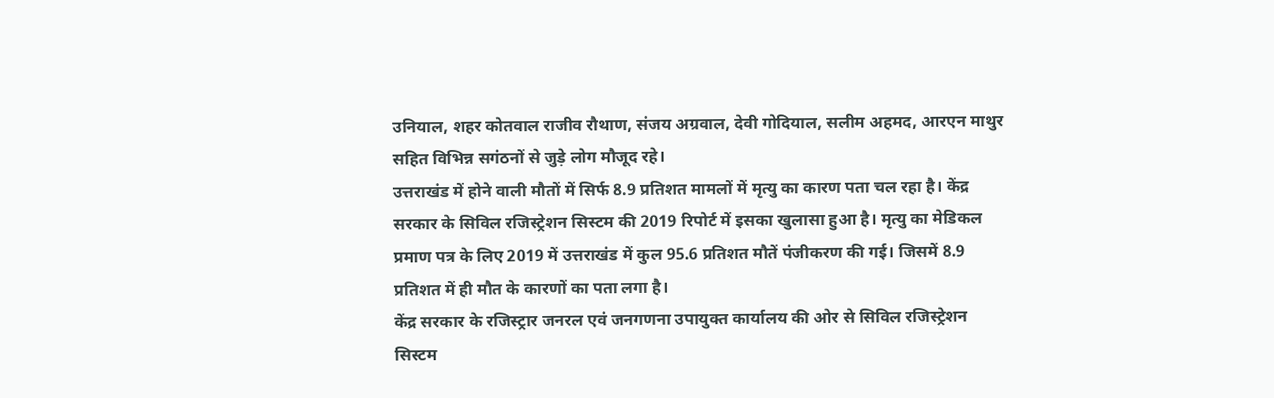उनियाल, शहर कोतवाल राजीव रौथाण, संजय अग्रवाल, देवी गोदियाल, सलीम अहमद, आरएन माथुर सहित विभिन्न सगंठनों से जुड़े लोग मौजूद रहे।
उत्तराखंड में होने वाली मौतों में सिर्फ 8.9 प्रतिशत मामलों में मृत्यु का कारण पता चल रहा है। केंद्र सरकार के सिविल रजिस्ट्रेशन सिस्टम की 2019 रिपोर्ट में इसका खुलासा हुआ है। मृत्यु का मेडिकल प्रमाण पत्र के लिए 2019 में उत्तराखंड में कुल 95.6 प्रतिशत मौतें पंजीकरण की गई। जिसमें 8.9 प्रतिशत में ही मौत के कारणों का पता लगा है।
केंद्र सरकार के रजिस्ट्रार जनरल एवं जनगणना उपायुक्त कार्यालय की ओर से सिविल रजिस्ट्रेशन सिस्टम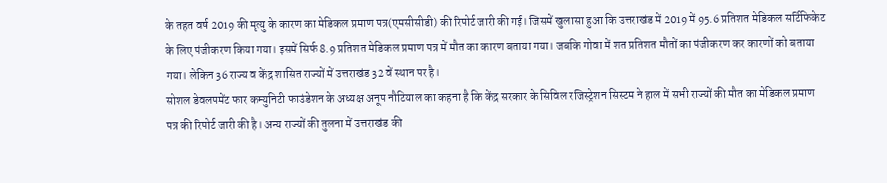के तहत वर्ष 2019 की मृत्यु के कारण का मेडिकल प्रमाण पत्र(एमसीसीडी) की रिपोर्ट जारी की गई। जिसमें खुलासा हुआ कि उत्तराखंड में 2019 में 95.6 प्रतिशत मेडिकल सर्टिफिकेट के लिए पंजीकरण किया गया। इसमें सिर्फ 8.9 प्रतिशत मेडिकल प्रमाण पत्र में मौत का कारण बताया गया। जबकि गोवा में शत प्रतिशत मौतों का पंजीकरण कर कारणों को बताया गया। लेकिन 36 राज्य व केंद्र शासित राज्यों में उत्तराखंड 32 वें स्थान पर है।
सोशल डेवलपमेंट फार कम्युनिटी फाउंडेशन के अध्यक्ष अनूप नौटियाल का कहना है कि केंद्र सरकार के सिविल रजिस्ट्रेशन सिस्टम ने हाल में सभी राज्यों की मौत का मेडिकल प्रमाण पत्र की रिपोर्ट जारी की है। अन्य राज्यों की तुलना में उत्तराखंड की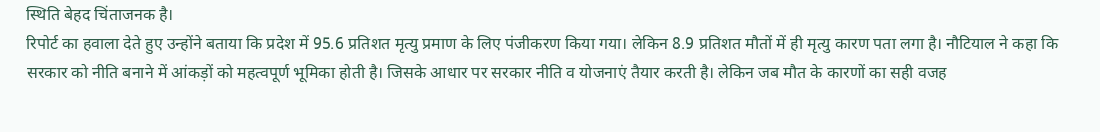स्थिति बेहद चिंताजनक है।
रिपोर्ट का हवाला देते हुए उन्होंने बताया कि प्रदेश में 95.6 प्रतिशत मृत्यु प्रमाण के लिए पंजीकरण किया गया। लेकिन 8.9 प्रतिशत मौतों में ही मृत्यु कारण पता लगा है। नौटियाल ने कहा कि सरकार को नीति बनाने में आंकड़ों को महत्वपूर्ण भूमिका होती है। जिसके आधार पर सरकार नीति व योजनाएं तैयार करती है। लेकिन जब मौत के कारणों का सही वजह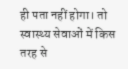ही पता नहीं होगा। तो स्वास्थ्य सेवाओं में किस तरह से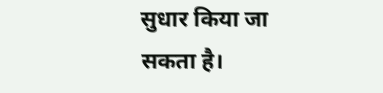सुधार किया जा सकता है।